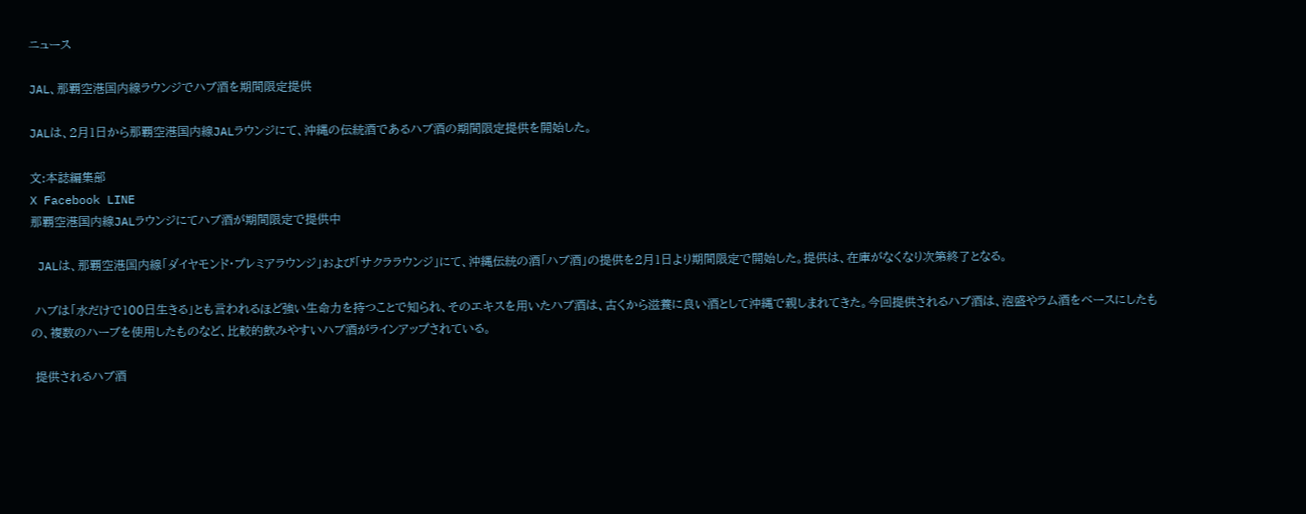ニュース

JAL、那覇空港国内線ラウンジでハブ酒を期間限定提供

JALは、2月1日から那覇空港国内線JALラウンジにて、沖縄の伝統酒であるハブ酒の期間限定提供を開始した。

文:本誌編集部
X Facebook LINE
那覇空港国内線JALラウンジにてハブ酒が期間限定で提供中

 JALは、那覇空港国内線「ダイヤモンド・プレミアラウンジ」および「サクララウンジ」にて、沖縄伝統の酒「ハブ酒」の提供を2月1日より期間限定で開始した。提供は、在庫がなくなり次第終了となる。

 ハブは「水だけで100日生きる」とも言われるほど強い生命力を持つことで知られ、そのエキスを用いたハブ酒は、古くから滋養に良い酒として沖縄で親しまれてきた。今回提供されるハブ酒は、泡盛やラム酒をベースにしたもの、複数のハーブを使用したものなど、比較的飲みやすいハブ酒がラインアップされている。

 提供されるハブ酒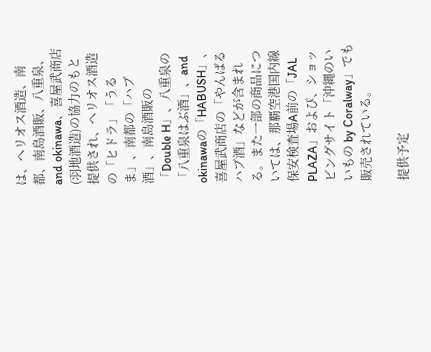は、ヘリオス酒造、南都、南島酒販、八重泉、and okinawa、喜屋武商店(羽地酒造)の協力のもと提供され、ヘリオス酒造の「ヒドラ」「うるま」、南都の「ハブ酒」、南島酒販の「Double H」、八重泉の「八重泉はぶ酒」、and okinawaの「HABUSH」、喜屋武商店の「やんばるハブ酒」などが含まれる。また一部の商品については、那覇空港国内線保安検査場A前の「JAL PLAZA」および、ショッピングサイト「沖縄のいいもの by Coralway」でも販売されている。

提供予定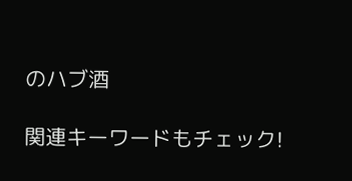のハブ酒

関連キーワードもチェック!